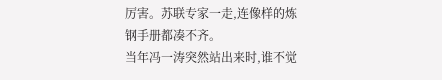厉害。苏联专家一走,连像样的炼钢手册都凑不齐。
当年冯一涛突然站出来时,谁不觉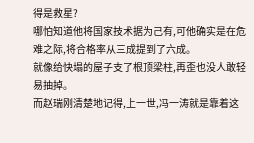得是救星?
哪怕知道他将国家技术据为己有,可他确实是在危难之际,将合格率从三成提到了六成。
就像给快塌的屋子支了根顶梁柱,再歪也没人敢轻易抽掉。
而赵瑞刚清楚地记得,上一世,冯一涛就是靠着这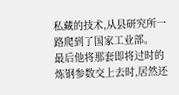私藏的技术,从县研究所一路爬到了国家工业部。
最后他将那套即将过时的炼钢参数交上去时,居然还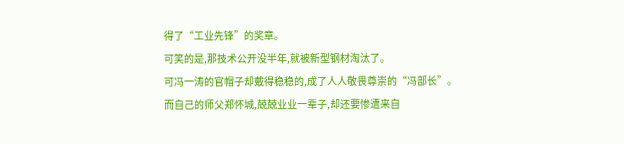得了“工业先锋”的奖章。
可笑的是,那技术公开没半年,就被新型钢材淘汰了。
可冯一涛的官帽子却戴得稳稳的,成了人人敬畏尊崇的“冯部长”。
而自己的师父郑怀城,兢兢业业一辈子,却还要惨遭来自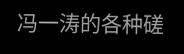冯一涛的各种磋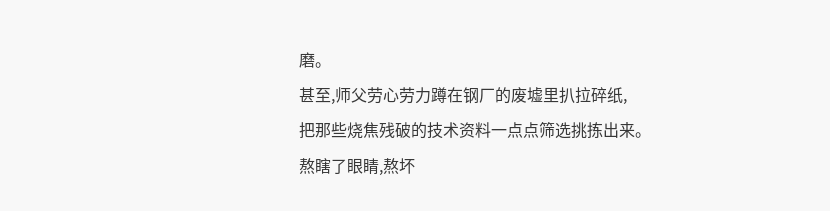磨。
甚至,师父劳心劳力蹲在钢厂的废墟里扒拉碎纸,
把那些烧焦残破的技术资料一点点筛选挑拣出来。
熬瞎了眼睛,熬坏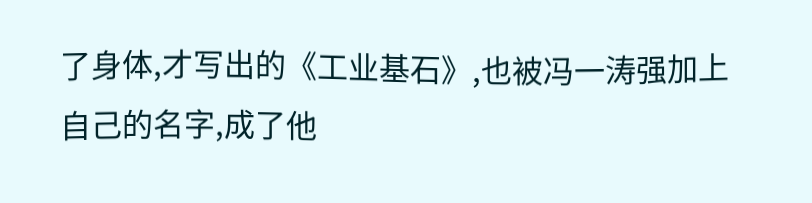了身体,才写出的《工业基石》,也被冯一涛强加上自己的名字,成了他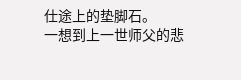仕途上的垫脚石。
一想到上一世师父的悲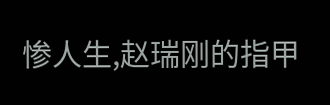惨人生,赵瑞刚的指甲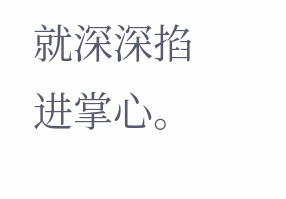就深深掐进掌心。